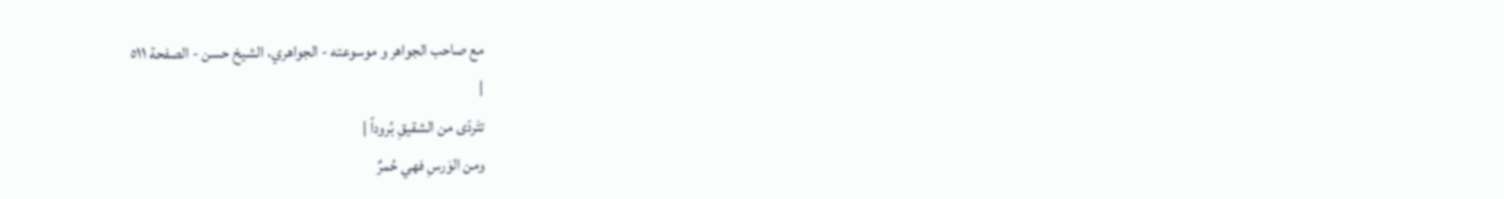مع صاحب الجواهر و موسوعته - الجواهري، الشيخ حسن - الصفحة ٥١١
|
تتَردّى من الشقيقِ بُروداً |
ومن الوَرسِ فهي حُمرٌ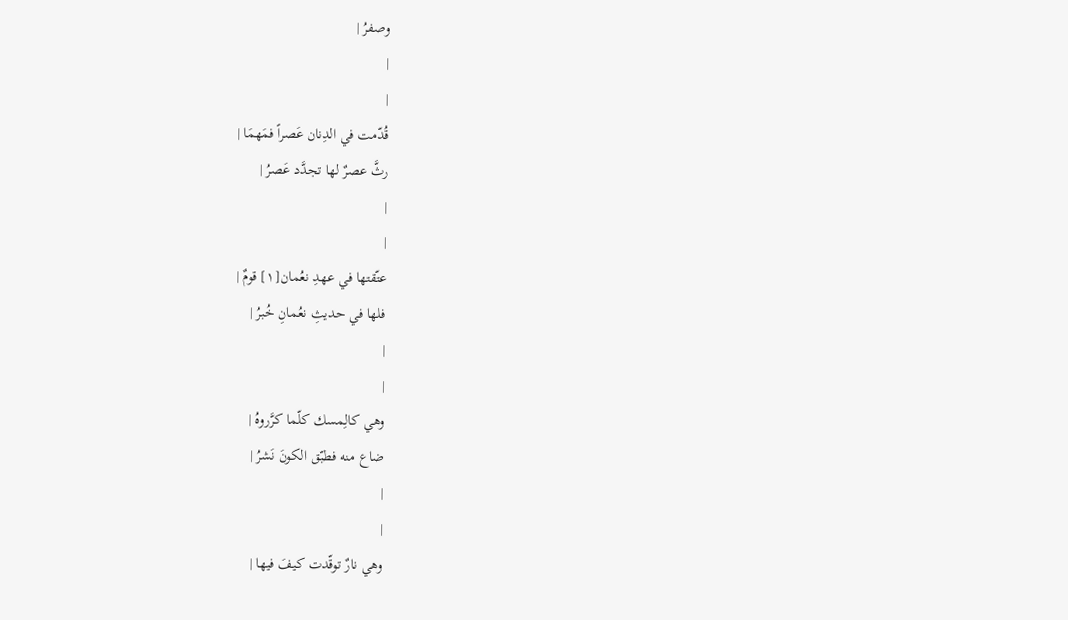وصفرُ |
|
|
قُدّمت في الدِنان عَصراً فمَهمَا |
رثَّ عصرٌ لها تجدَّد عَصرُ |
|
|
عتّقتها في عهدِ نعُمان[١] قومٌ |
فلها في حديثِ نعُمانِ خُبرُ |
|
|
وهي كالِمسك كلّما كرَّروهُ |
ضاع منه فطبّق الكونَ نَشرُ |
|
|
وهي نارٌ توقّدت كيفَ فيها |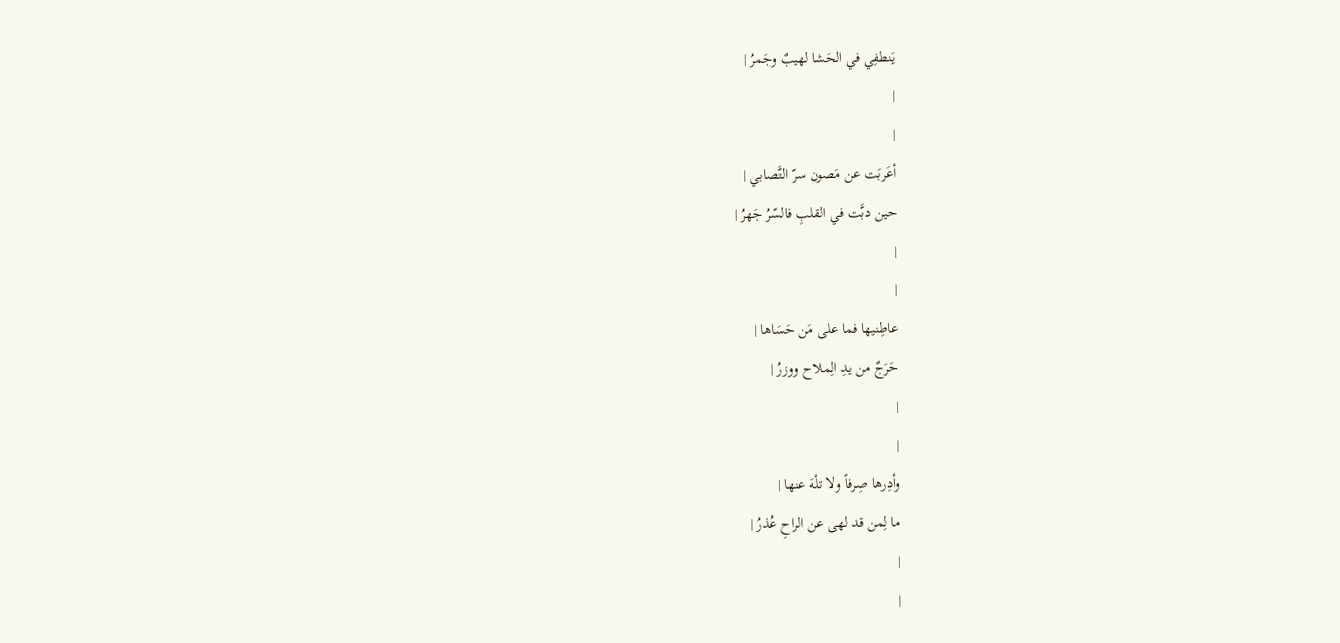يَنطفِي في الحَشا لهيبٌ وجَمرُ |
|
|
أعَربَت عن مَصون سرّ التَّصابي |
حين دبَّت في القلبِ فالسّرُ جَهرُ |
|
|
عاطِنيها فما على مَن حَسَاها |
حَرَجٌ من يدِ الِملاح ووزرُ |
|
|
وأدِرها صِرفاً ولا تلْهَ عنها |
ما لِمن قد لهى عن الراحِ عُذرُ |
|
|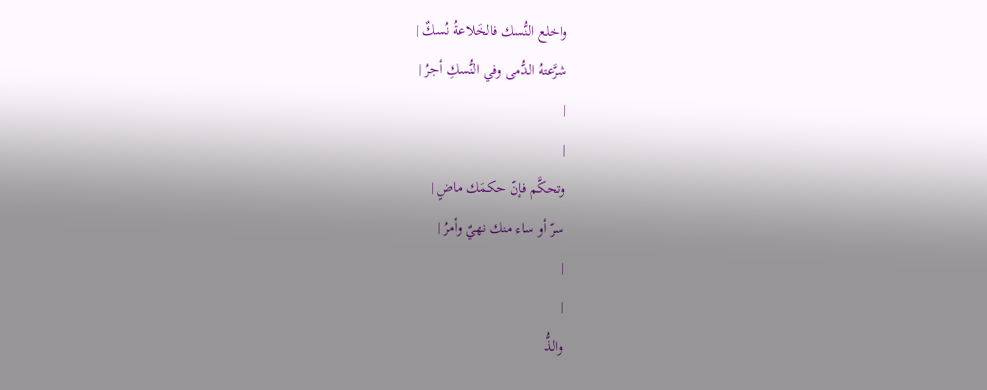واخلع النُّسك فالخَلاعةُ نُسكٌ |
شرَّعتهُ الدُّمى وفي النُّسكِ أجرُ |
|
|
وتحكَّم فإنّ حكمَك ماضٍ |
سرّ أو ساء منك نهيٌ وأمرُ |
|
|
والذُّ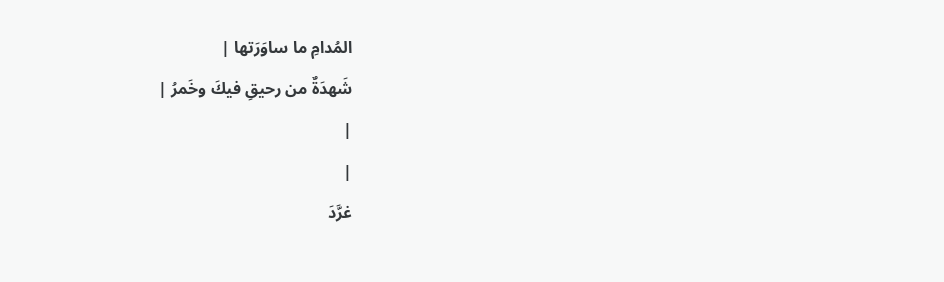المُدامِ ما ساوَرَتها |
شَهدَةٌ من رحيقِ فيكَ وخَمرُ |
|
|
غرَّدَ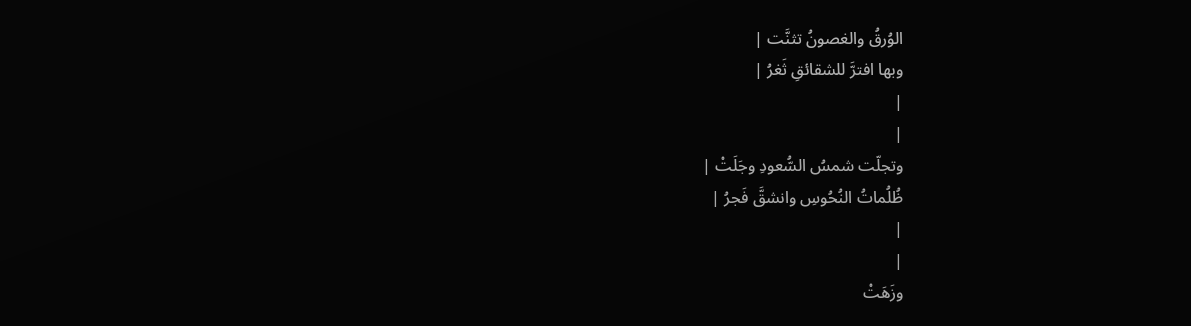الوُرقُ والغصونُ تثنَّت |
وبها افترَّ للشقائقِ ثَغرُ |
|
|
وتجلّت شمسُ السُّعودِ وجَلَتْ |
ظُلُماتُ النُحُوسِ وانشقَّ فَجرُ |
|
|
وزَهَتْ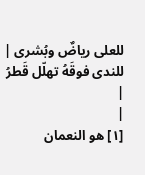للعلى رياضٌ وبُشرى |
للندى فوقَهُ تهلّل قَطرُ |
|
[١] هو النعمان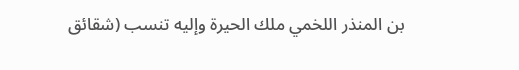بن المنذر اللخمي ملك الحيرة وإليه تنسب (شقائق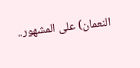النعمان) على المشهور..